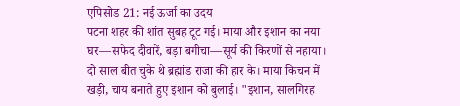एपिसोड 21: नई ऊर्जा का उदय
पटना शहर की शांत सुबह टूट गई। माया और इशान का नया घर—सफेद दीवारें, बड़ा बगीचा—सूर्य की किरणों से नहाया। दो साल बीत चुके थे ब्रह्मांड राजा की हार के। माया किचन में खड़ी, चाय बनाते हुए इशान को बुलाई। "इशान, सालगिरह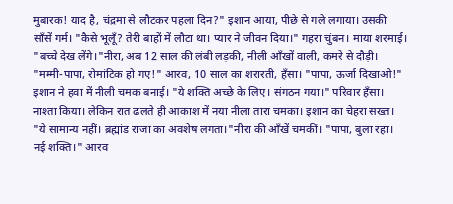मुबारक! याद है, चंद्रमा से लौटकर पहला दिन?" इशान आया, पीछे से गले लगाया। उसकी साँसें गर्म। "कैसे भूलूँ? तेरी बाहों में लौटा था। प्यार ने जीवन दिया।" गहरा चुंबन। माया शरमाई। "बच्चे देख लेंगे।"नीरा, अब 12 साल की लंबी लड़की, नीली आँखों वाली, कमरे से दौड़ी। "मम्मी-पापा, रोमांटिक हो गए!" आरव, 10 साल का शरारती, हँसा। "पापा, ऊर्जा दिखाओ!" इशान ने हवा में नीली चमक बनाई। "ये शक्ति अच्छे के लिए। संगठन गया।" परिवार हँसा। नाश्ता किया। लेकिन रात ढलते ही आकाश में नया नीला तारा चमका। इशान का चेहरा सख्त। "ये सामान्य नहीं। ब्रह्मांड राजा का अवशेष लगता।"नीरा की आँखें चमकीं। "पापा, बुला रहा। नई शक्ति।" आरव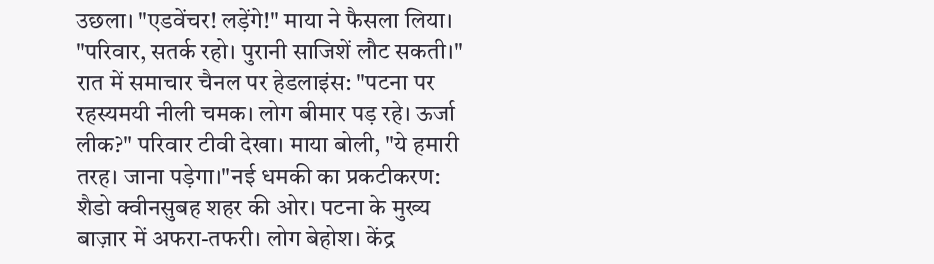उछला। "एडवेंचर! लड़ेंगे!" माया ने फैसला लिया। "परिवार, सतर्क रहो। पुरानी साजिशें लौट सकती।" रात में समाचार चैनल पर हेडलाइंस: "पटना पर रहस्यमयी नीली चमक। लोग बीमार पड़ रहे। ऊर्जा लीक?" परिवार टीवी देखा। माया बोली, "ये हमारी तरह। जाना पड़ेगा।"नई धमकी का प्रकटीकरण: शैडो क्वीनसुबह शहर की ओर। पटना के मुख्य बाज़ार में अफरा-तफरी। लोग बेहोश। केंद्र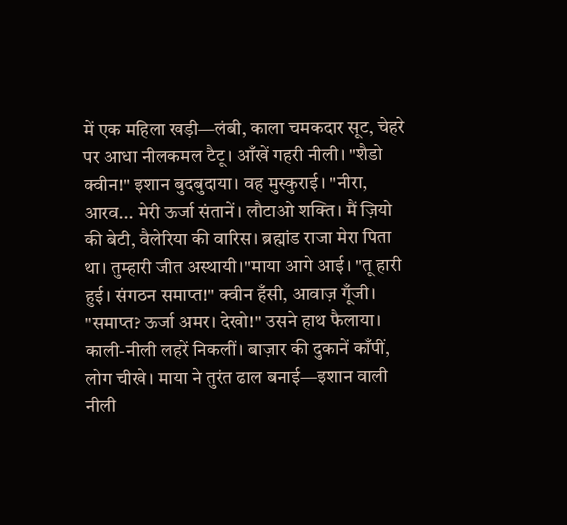में एक महिला खड़ी—लंबी, काला चमकदार सूट, चेहरे पर आधा नीलकमल टैटू। आँखें गहरी नीली। "शैडो क्वीन!" इशान बुदबुदाया। वह मुस्कुराई। "नीरा, आरव... मेरी ऊर्जा संतानें। लौटाओ शक्ति। मैं ज़ियो की बेटी, वैलेरिया की वारिस। ब्रह्मांड राजा मेरा पिता था। तुम्हारी जीत अस्थायी।"माया आगे आई। "तू हारी हुई। संगठन समाप्त!" क्वीन हँसी, आवाज़ गूँजी। "समाप्त? ऊर्जा अमर। देखो!" उसने हाथ फैलाया। काली-नीली लहरें निकलीं। बाज़ार की दुकानें काँपीं, लोग चीखे। माया ने तुरंत ढाल बनाई—इशान वाली नीली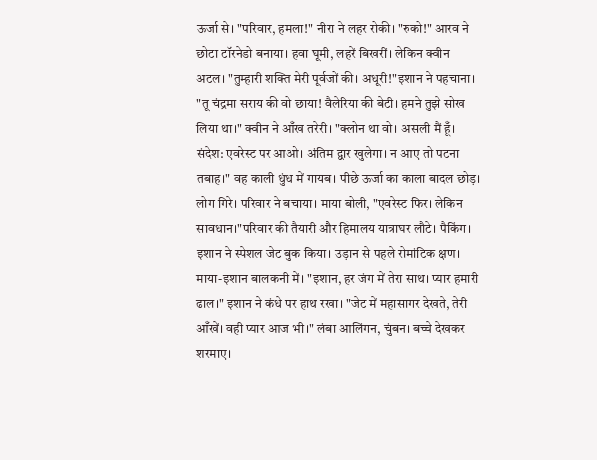ऊर्जा से। "परिवार, हमला!" नीरा ने लहर रोकी। "रुको!" आरव ने छोटा टॉरनेडो बनाया। हवा घूमी, लहरें बिखरीं। लेकिन क्वीन अटल। "तुम्हारी शक्ति मेरी पूर्वजों की। अधूरी!"इशान ने पहचाना। "तू चंद्रमा सराय की वो छाया! वैलेरिया की बेटी। हमने तुझे सोख लिया था।" क्वीन ने आँख तरेरी। "क्लोन था वो। असली मैं हूँ। संदेश: एवरेस्ट पर आओ। अंतिम द्वार खुलेगा। न आए तो पटना तबाह।" वह काली धुंध में गायब। पीछे ऊर्जा का काला बादल छोड़। लोग गिरे। परिवार ने बचाया। माया बोली, "एवरेस्ट फिर। लेकिन सावधान।"परिवार की तैयारी और हिमालय यात्राघर लौटे। पैकिंग। इशान ने स्पेशल जेट बुक किया। उड़ान से पहले रोमांटिक क्षण। माया-इशान बालकनी में। "इशान, हर जंग में तेरा साथ। प्यार हमारी ढाल।" इशान ने कंधे पर हाथ रखा। "जेट में महासागर देखते, तेरी आँखें। वही प्यार आज भी।" लंबा आलिंगन, चुंबन। बच्चे देखकर शरमाए।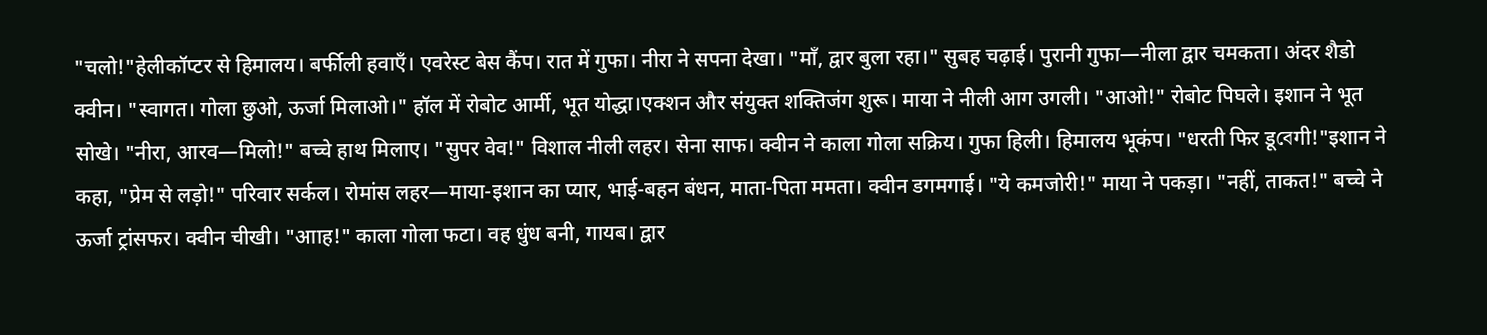"चलो!"हेलीकॉप्टर से हिमालय। बर्फीली हवाएँ। एवरेस्ट बेस कैंप। रात में गुफा। नीरा ने सपना देखा। "माँ, द्वार बुला रहा।" सुबह चढ़ाई। पुरानी गुफा—नीला द्वार चमकता। अंदर शैडो क्वीन। "स्वागत। गोला छुओ, ऊर्जा मिलाओ।" हॉल में रोबोट आर्मी, भूत योद्धा।एक्शन और संयुक्त शक्तिजंग शुरू। माया ने नीली आग उगली। "आओ!" रोबोट पिघले। इशान ने भूत सोखे। "नीरा, आरव—मिलो!" बच्चे हाथ मिलाए। "सुपर वेव!" विशाल नीली लहर। सेना साफ। क्वीन ने काला गोला सक्रिय। गुफा हिली। हिमालय भूकंप। "धरती फिर डूবেगी!"इशान ने कहा, "प्रेम से लड़ो!" परिवार सर्कल। रोमांस लहर—माया-इशान का प्यार, भाई-बहन बंधन, माता-पिता ममता। क्वीन डगमगाई। "ये कमजोरी!" माया ने पकड़ा। "नहीं, ताकत!" बच्चे ने ऊर्जा ट्रांसफर। क्वीन चीखी। "आाह!" काला गोला फटा। वह धुंध बनी, गायब। द्वार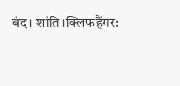बंद। शांति।क्लिफहैंगर: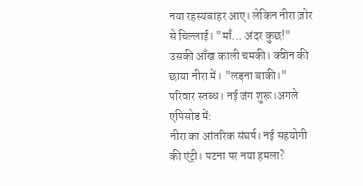नया रहस्यबाहर आए। लेकिन नीरा ज़ोर से चिल्लाई। "माँ... अंदर कुछ!" उसकी आँख काली चमकी। क्वीन की छाया नीरा में। "लड़ना बाकी।" परिवार स्तब्ध। नई जंग शुरू।अगले एपिसोड में:
नीरा का आंतरिक संघर्ष। नई सहयोगी की एंट्री। पटना पर नया हमला?